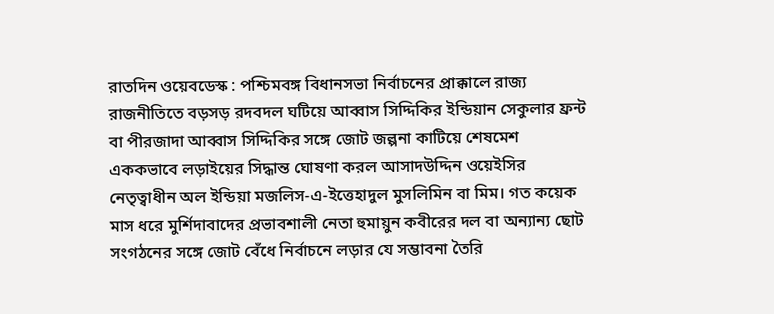রাতদিন ওয়েবডেস্ক : পশ্চিমবঙ্গ বিধানসভা নির্বাচনের প্রাক্কালে রাজ্য রাজনীতিতে বড়সড় রদবদল ঘটিয়ে আব্বাস সিদ্দিকির ইন্ডিয়ান সেকুলার ফ্রন্ট বা পীরজাদা আব্বাস সিদ্দিকির সঙ্গে জোট জল্পনা কাটিয়ে শেষমেশ এককভাবে লড়াইয়ের সিদ্ধান্ত ঘোষণা করল আসাদউদ্দিন ওয়েইসির নেতৃত্বাধীন অল ইন্ডিয়া মজলিস-এ-ইত্তেহাদুল মুসলিমিন বা মিম। গত কয়েক মাস ধরে মুর্শিদাবাদের প্রভাবশালী নেতা হুমায়ুন কবীরের দল বা অন্যান্য ছোট সংগঠনের সঙ্গে জোট বেঁধে নির্বাচনে লড়ার যে সম্ভাবনা তৈরি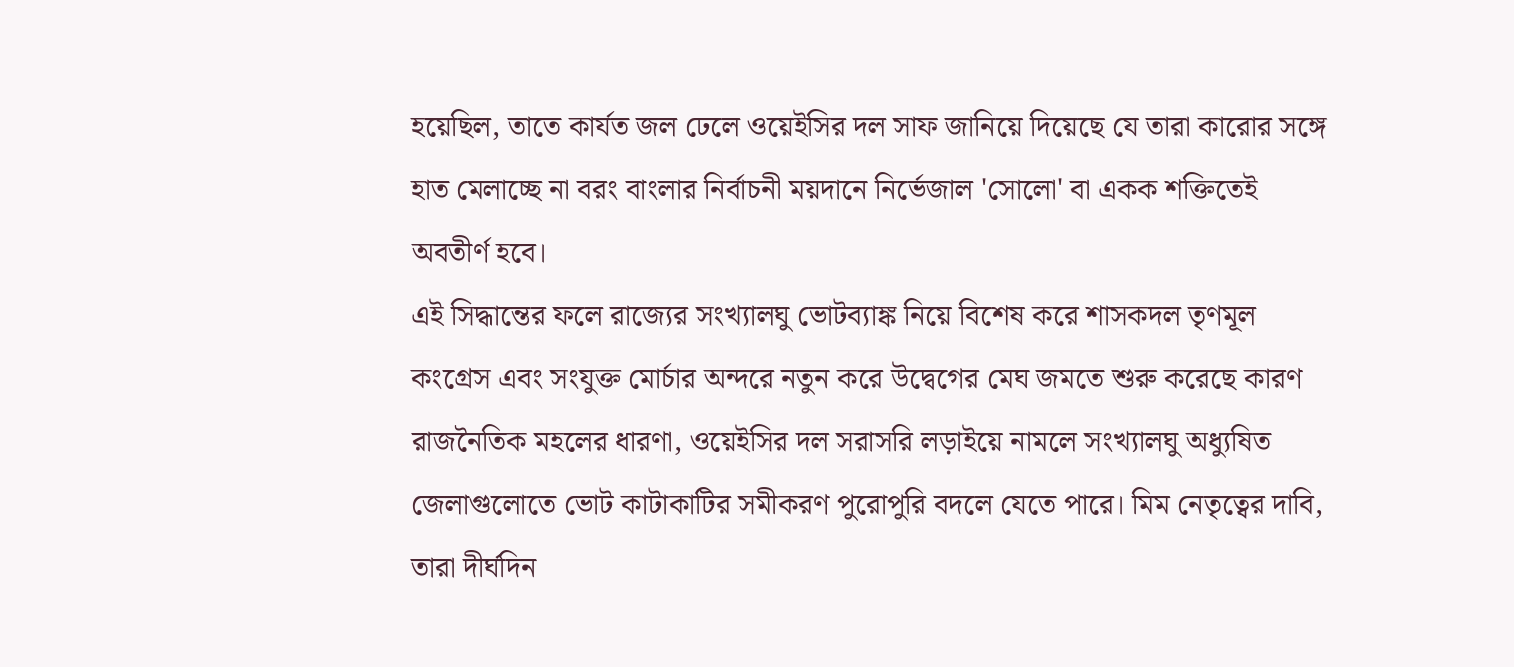হয়েছিল, তাতে কার্যত জল ঢেলে ওয়েইসির দল সাফ জানিয়ে দিয়েছে যে তারা কারোর সঙ্গে হাত মেলাচ্ছে না বরং বাংলার নির্বাচনী ময়দানে নির্ভেজাল 'সোলো' বা একক শক্তিতেই অবতীর্ণ হবে।
এই সিদ্ধান্তের ফলে রাজ্যের সংখ্যালঘু ভোটব্যাঙ্ক নিয়ে বিশেষ করে শাসকদল তৃণমূল কংগ্রেস এবং সংযুক্ত মোর্চার অন্দরে নতুন করে উদ্বেগের মেঘ জমতে শুরু করেছে কারণ রাজনৈতিক মহলের ধারণা, ওয়েইসির দল সরাসরি লড়াইয়ে নামলে সংখ্যালঘু অধ্যুষিত জেলাগুলোতে ভোট কাটাকাটির সমীকরণ পুরোপুরি বদলে যেতে পারে। মিম নেতৃত্বের দাবি, তারা দীর্ঘদিন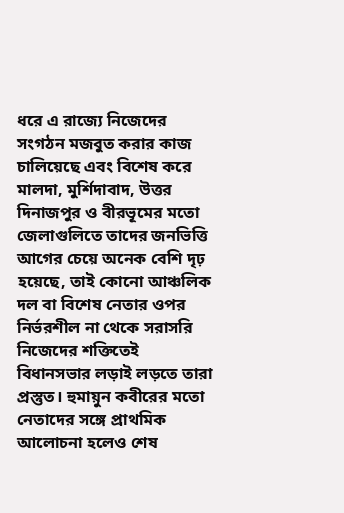ধরে এ রাজ্যে নিজেদের সংগঠন মজবুত করার কাজ চালিয়েছে এবং বিশেষ করে মালদা, মুর্শিদাবাদ, উত্তর দিনাজপুর ও বীরভূমের মতো জেলাগুলিতে তাদের জনভিত্তি আগের চেয়ে অনেক বেশি দৃঢ় হয়েছে, তাই কোনো আঞ্চলিক দল বা বিশেষ নেতার ওপর নির্ভরশীল না থেকে সরাসরি নিজেদের শক্তিতেই বিধানসভার লড়াই লড়তে তারা প্রস্তুত। হুমায়ুন কবীরের মতো নেতাদের সঙ্গে প্রাথমিক আলোচনা হলেও শেষ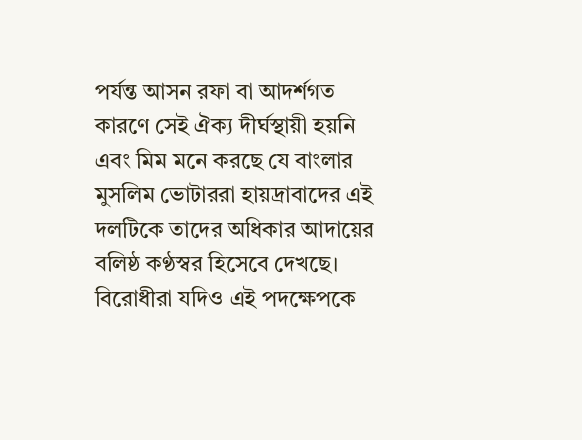পর্যন্ত আসন রফা বা আদর্শগত কারণে সেই ঐক্য দীর্ঘস্থায়ী হয়নি এবং মিম মনে করছে যে বাংলার মুসলিম ভোটাররা হায়দ্রাবাদের এই দলটিকে তাদের অধিকার আদায়ের বলিষ্ঠ কণ্ঠস্বর হিসেবে দেখছে। বিরোধীরা যদিও এই পদক্ষেপকে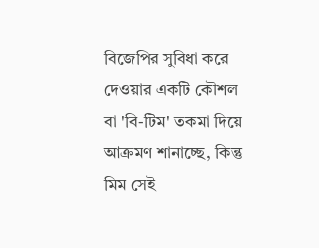বিজেপির সুবিধা করে দেওয়ার একটি কৌশল বা 'বি-টিম' তকমা দিয়ে আক্রমণ শানাচ্ছে, কিন্তু মিম সেই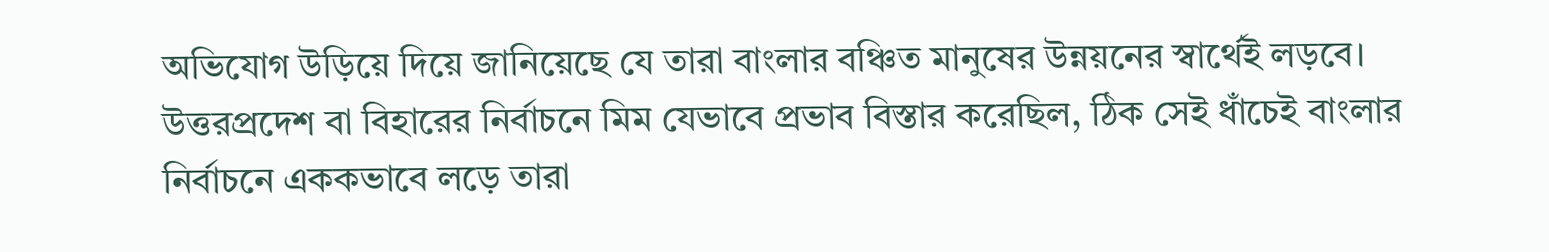অভিযোগ উড়িয়ে দিয়ে জানিয়েছে যে তারা বাংলার বঞ্চিত মানুষের উন্নয়নের স্বার্থেই লড়বে। উত্তরপ্রদেশ বা বিহারের নির্বাচনে মিম যেভাবে প্রভাব বিস্তার করেছিল, ঠিক সেই ধাঁচেই বাংলার নির্বাচনে এককভাবে লড়ে তারা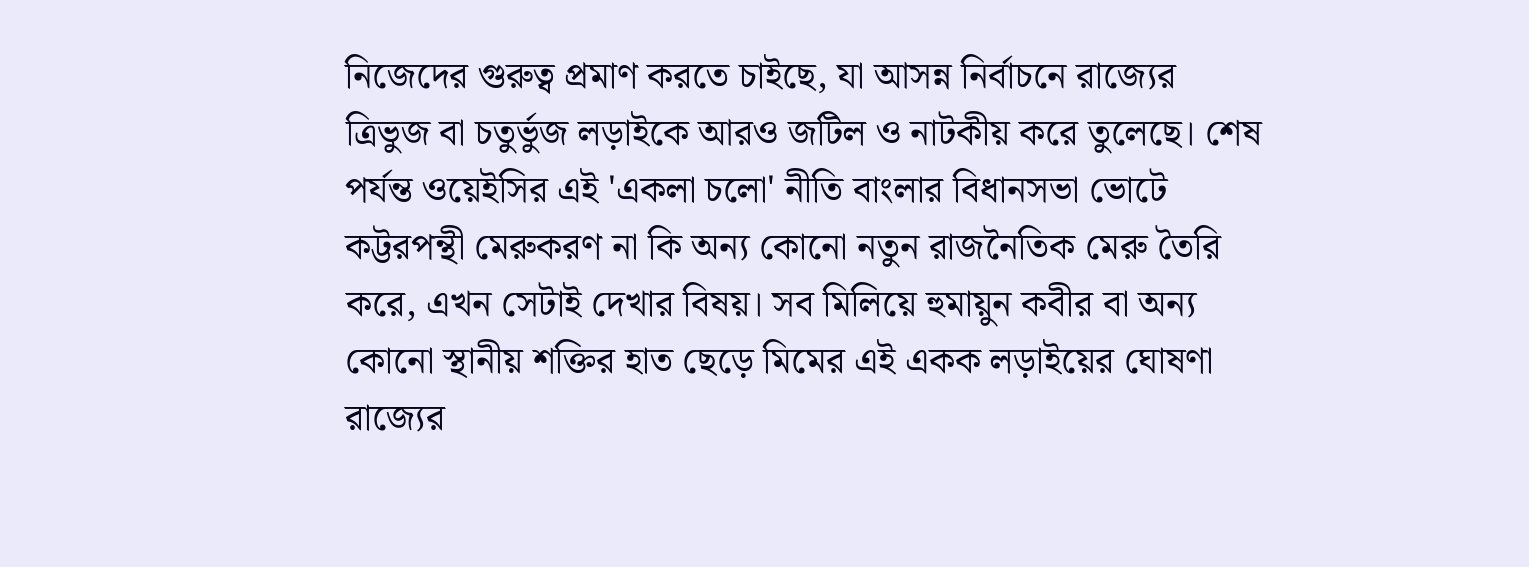নিজেদের গুরুত্ব প্রমাণ করতে চাইছে, যা আসন্ন নির্বাচনে রাজ্যের ত্রিভুজ বা চতুর্ভুজ লড়াইকে আরও জটিল ও নাটকীয় করে তুলেছে। শেষ পর্যন্ত ওয়েইসির এই 'একলা চলো' নীতি বাংলার বিধানসভা ভোটে কট্টরপন্থী মেরুকরণ না কি অন্য কোনো নতুন রাজনৈতিক মেরু তৈরি করে, এখন সেটাই দেখার বিষয়। সব মিলিয়ে হুমায়ুন কবীর বা অন্য কোনো স্থানীয় শক্তির হাত ছেড়ে মিমের এই একক লড়াইয়ের ঘোষণা রাজ্যের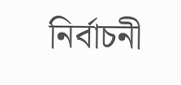নির্বাচনী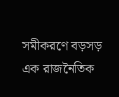সমীকরণে বড়সড় এক রাজনৈতিক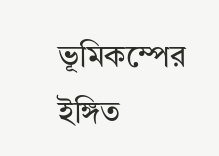ভূমিকম্পের ইঙ্গিত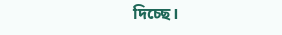দিচ্ছে।